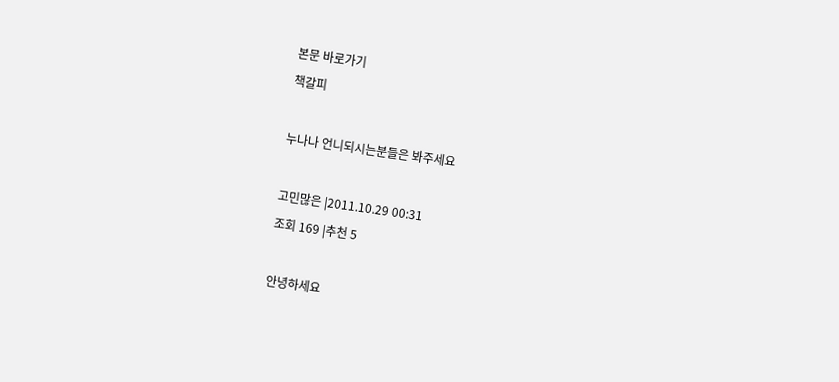본문 바로가기
책갈피

누나나 언니되시는분들은 봐주세요

고민많은 |2011.10.29 00:31
조회 169 |추천 5

안녕하세요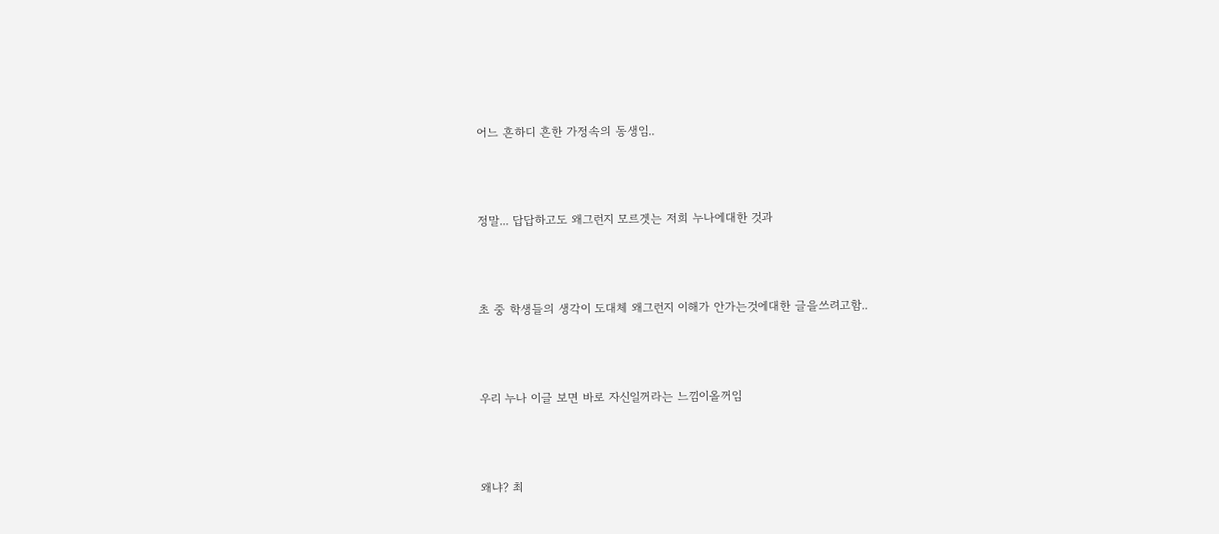어느 흔하디 흔한 가정속의 동생임..



정말... 답답하고도 왜그런지 모르겟는 저희 누나에대한 것과



초 중 학생들의 생각이 도대체 왜그런지 이해가 안가는것에대한 글을쓰려고함..



우리 누나 이글 보면 바로 자신일꺼라는 느낌이올꺼임



왜냐? 최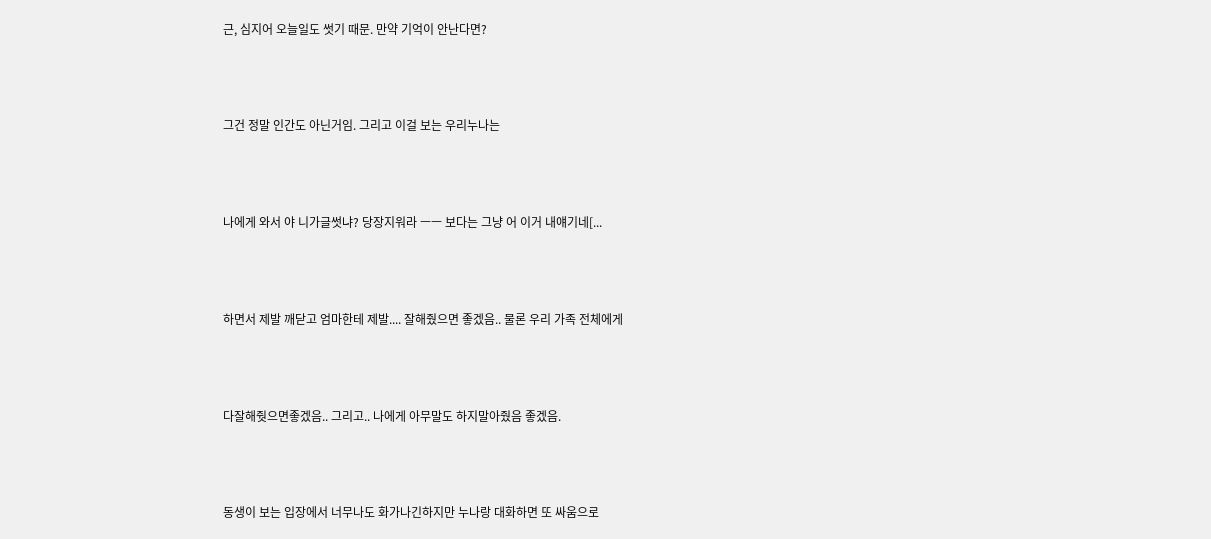근, 심지어 오늘일도 썻기 때문. 만약 기억이 안난다면?



그건 정말 인간도 아닌거임. 그리고 이걸 보는 우리누나는



나에게 와서 야 니가글썻냐? 당장지워라 ㅡㅡ 보다는 그냥 어 이거 내얘기네[...



하면서 제발 깨닫고 엄마한테 제발.... 잘해줬으면 좋겠음.. 물론 우리 가족 전체에게



다잘해줫으면좋겠음.. 그리고.. 나에게 아무말도 하지말아줬음 좋겠음.



동생이 보는 입장에서 너무나도 화가나긴하지만 누나랑 대화하면 또 싸움으로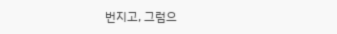번지고, 그럼으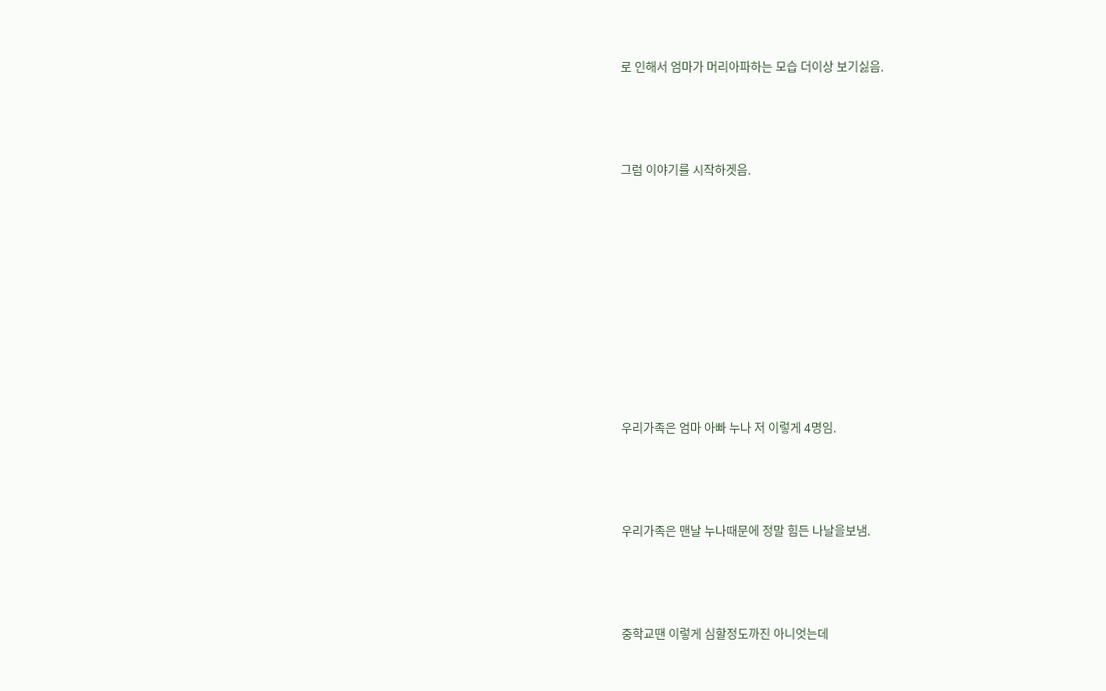로 인해서 엄마가 머리아파하는 모습 더이상 보기싫음.



그럼 이야기를 시작하겟음.









우리가족은 엄마 아빠 누나 저 이렇게 4명임.



우리가족은 맨날 누나때문에 정말 힘든 나날을보냄.



중학교땐 이렇게 심할정도까진 아니엇는데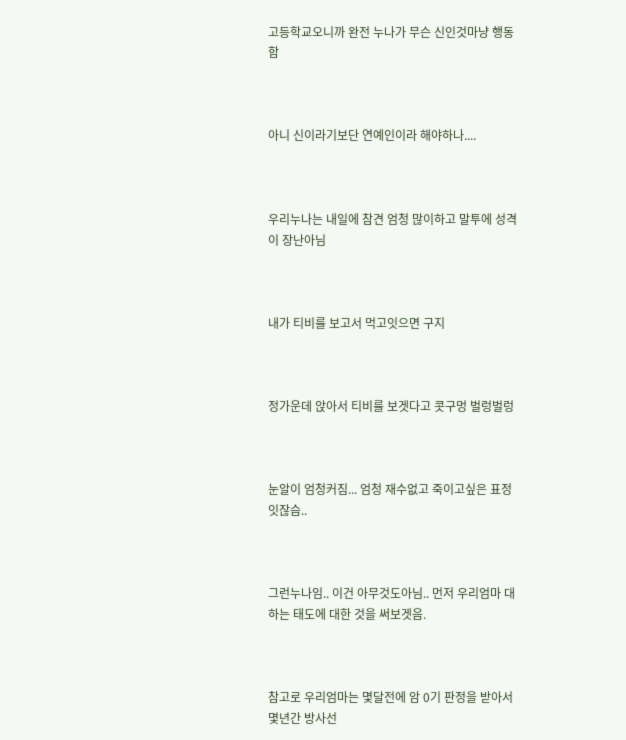고등학교오니까 완전 누나가 무슨 신인것마냥 행동함



아니 신이라기보단 연예인이라 해야하나....



우리누나는 내일에 참견 엄청 많이하고 말투에 성격이 장난아님



내가 티비를 보고서 먹고잇으면 구지



정가운데 앉아서 티비를 보겟다고 콧구멍 벌렁벌렁



눈알이 엄청커짐... 엄청 재수없고 죽이고싶은 표정 잇잖슴..



그런누나임.. 이건 아무것도아님.. 먼저 우리엄마 대하는 태도에 대한 것을 써보겟음.



참고로 우리엄마는 몇달전에 암 0기 판정을 받아서 몇년간 방사선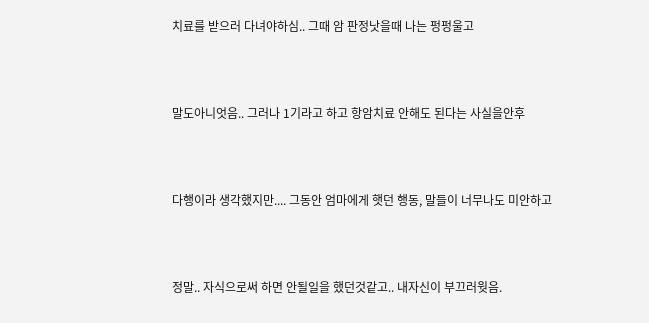치료를 받으러 다녀야하심.. 그때 암 판정낫을때 나는 펑펑울고



말도아니엇음.. 그러나 1기라고 하고 항암치료 안해도 된다는 사실을안후



다행이라 생각했지만.... 그동안 엄마에게 햇던 행동, 말들이 너무나도 미안하고



정말.. 자식으로써 하면 안될일을 했던것같고.. 내자신이 부끄러웟음.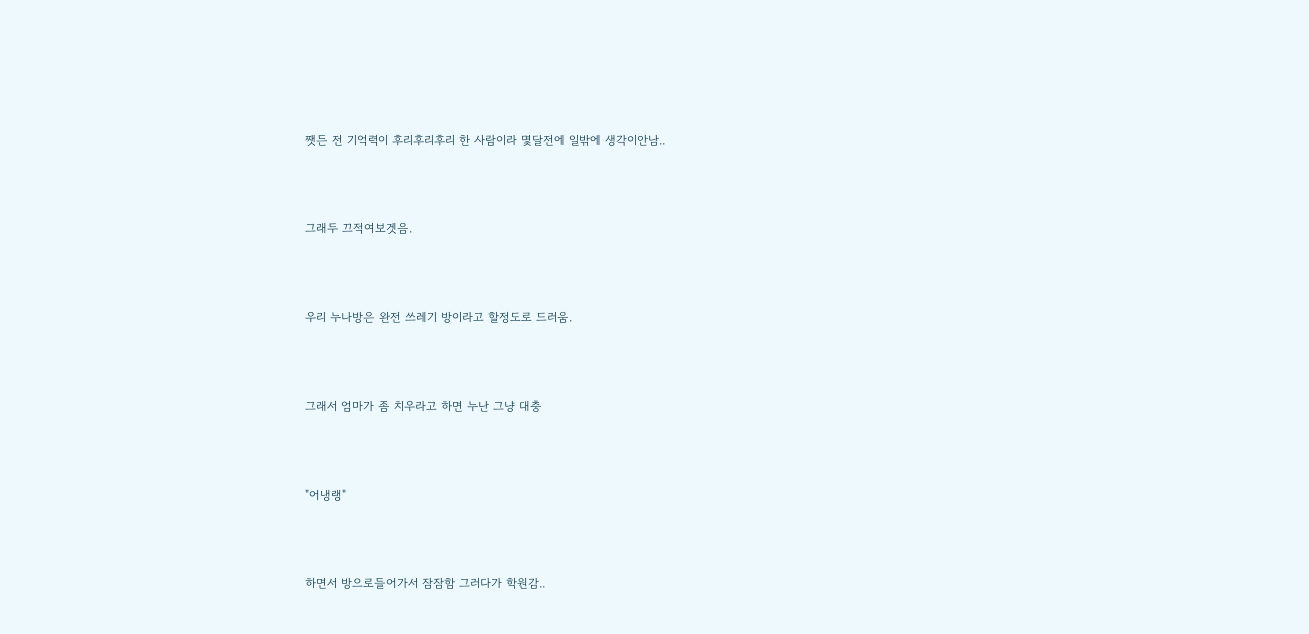쨋든 전 기억력이 후리후리후리 한 사람이라 몇달전에 일밖에 생각이안남..



그래두 끄적여보겟음.



우리 누나방은 완전 쓰레기 방이라고 할정도로 드러움.



그래서 엄마가 좀 치우라고 하면 누난 그냥 대충



"어냉랭"



하면서 방으로들어가서 잠잠함 그러다가 학원감..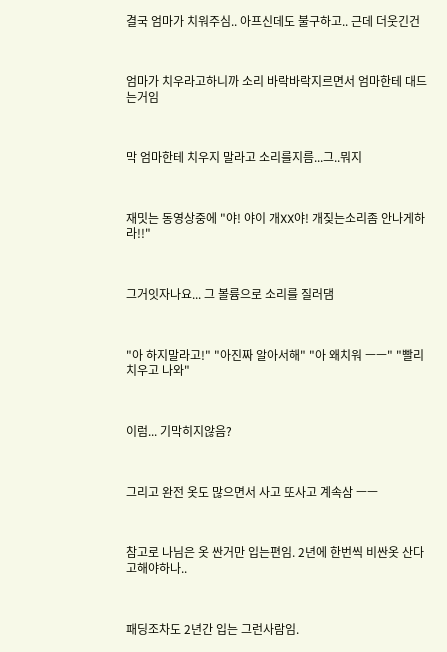결국 엄마가 치워주심.. 아프신데도 불구하고.. 근데 더웃긴건



엄마가 치우라고하니까 소리 바락바락지르면서 엄마한테 대드는거임



막 엄마한테 치우지 말라고 소리를지름...그..뭐지



재밋는 동영상중에 "야! 야이 개XX야! 개짖는소리좀 안나게하라!!"



그거잇자나요... 그 볼륨으로 소리를 질러댐



"아 하지말라고!" "아진짜 알아서해" "아 왜치워 ㅡㅡ" "빨리치우고 나와"



이럼... 기막히지않음?



그리고 완전 옷도 많으면서 사고 또사고 계속삼 ㅡㅡ



참고로 나님은 옷 싼거만 입는편임. 2년에 한번씩 비싼옷 산다고해야하나..



패딩조차도 2년간 입는 그런사람임.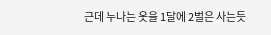근데 누나는 옷을 1달에 2벌은 사는듯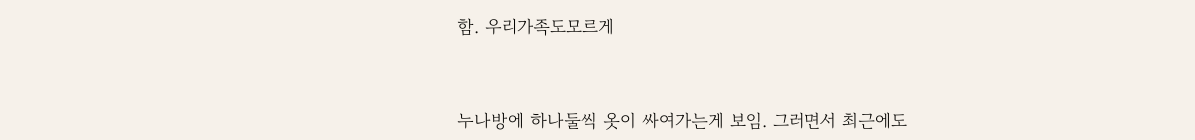함. 우리가족도모르게



누나방에 하나둘씩 옷이 싸여가는게 보임. 그러면서 최근에도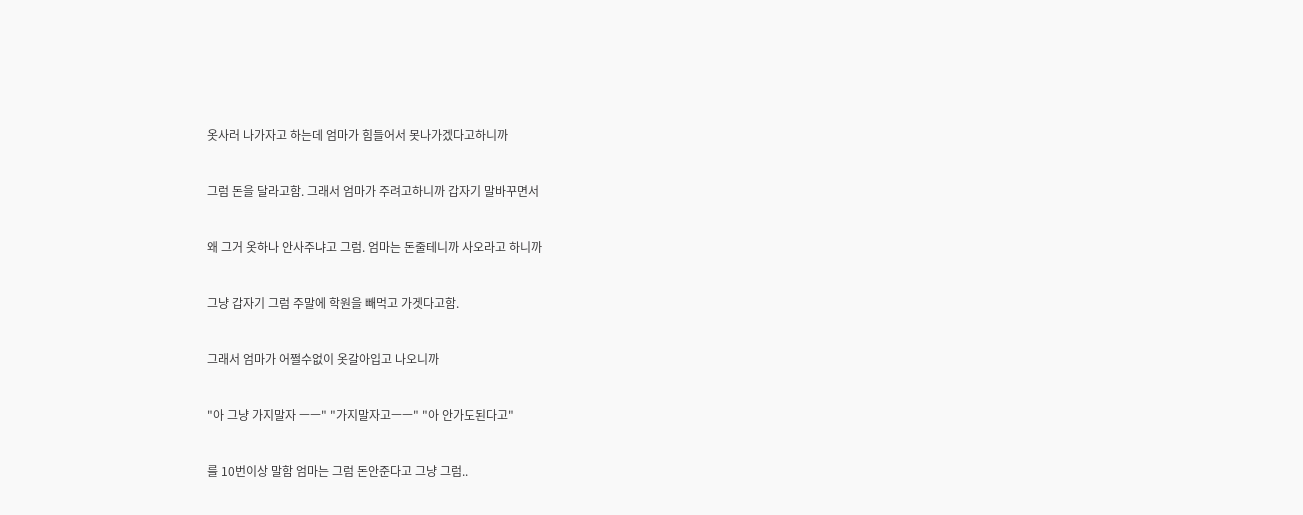옷사러 나가자고 하는데 엄마가 힘들어서 못나가겠다고하니까



그럼 돈을 달라고함. 그래서 엄마가 주려고하니까 갑자기 말바꾸면서



왜 그거 옷하나 안사주냐고 그럼. 엄마는 돈줄테니까 사오라고 하니까



그냥 갑자기 그럼 주말에 학원을 빼먹고 가겟다고함.



그래서 엄마가 어쩔수없이 옷갈아입고 나오니까



"아 그냥 가지말자 ㅡㅡ" "가지말자고ㅡㅡ" "아 안가도된다고"



를 10번이상 말함 엄마는 그럼 돈안준다고 그냥 그럼..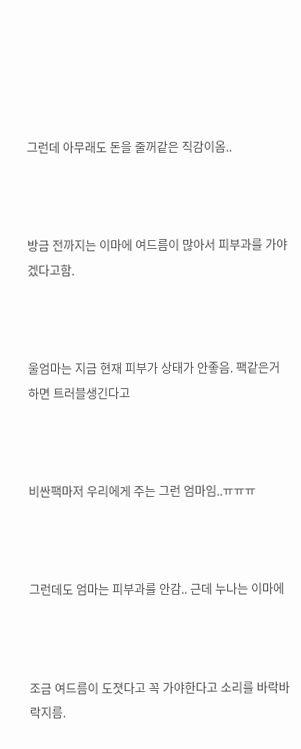그런데 아무래도 돈을 줄꺼같은 직감이옴..



방금 전까지는 이마에 여드름이 많아서 피부과를 가야겠다고함.



울엄마는 지금 현재 피부가 상태가 안좋음. 팩같은거 하면 트러블생긴다고



비싼팩마저 우리에게 주는 그런 엄마임..ㅠㅠㅠ



그런데도 엄마는 피부과를 안감.. 근데 누나는 이마에



조금 여드름이 도졋다고 꼭 가야한다고 소리를 바락바락지름.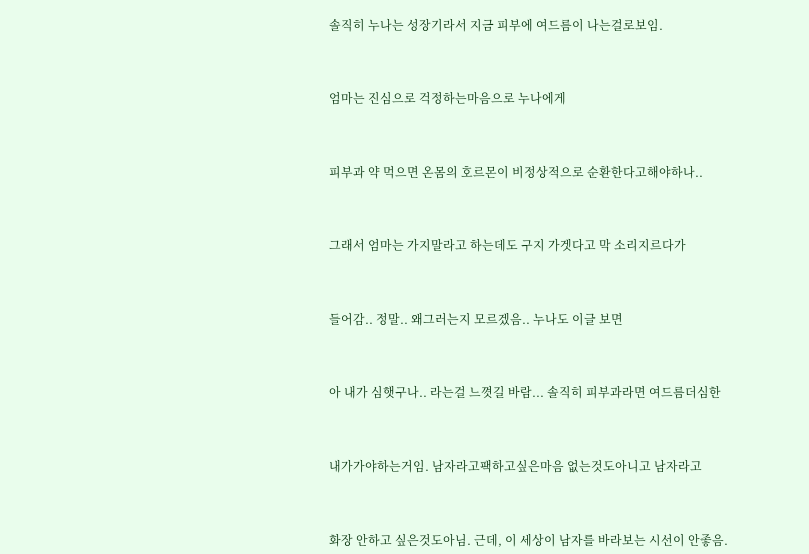솔직히 누나는 성장기라서 지금 피부에 여드름이 나는걸로보임.



엄마는 진심으로 걱정하는마음으로 누나에게



피부과 약 먹으면 온몸의 호르몬이 비정상적으로 순환한다고해야하나..



그래서 엄마는 가지말라고 하는데도 구지 가겟다고 막 소리지르다가



들어감.. 정말.. 왜그러는지 모르겠음.. 누나도 이글 보면



아 내가 심햇구나.. 라는걸 느꼇길 바람... 솔직히 피부과라면 여드름더심한



내가가야하는거임. 남자라고팩하고싶은마음 없는것도아니고 남자라고



화장 안하고 싶은것도아님. 근데, 이 세상이 남자를 바라보는 시선이 안좋음.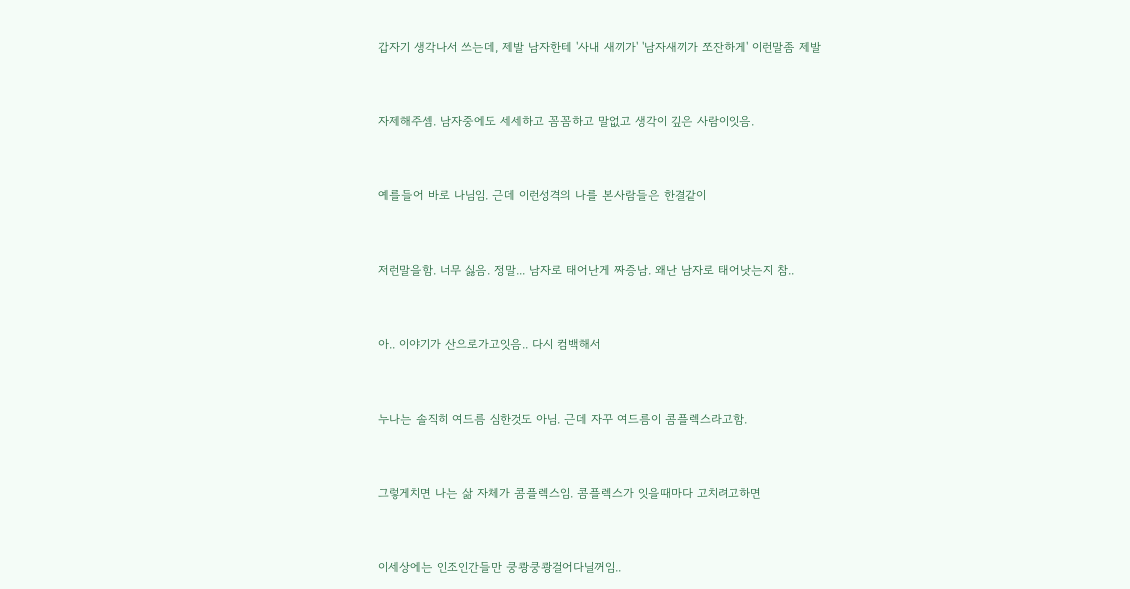갑자기 생각나서 쓰는데, 제발 남자한테 '사내 새끼가' '남자새끼가 쪼잔하게' 이런말좀 제발



자제해주셈. 남자중에도 세세하고 꼼꼼하고 말없고 생각이 깊은 사람이잇음.



예를들어 바로 나님임. 근데 이런성격의 나를 본사람들은 한결같이



저런말을함. 너무 싫음. 정말... 남자로 태어난게 짜증남. 왜난 남자로 태어낫는지 참..



아.. 이야기가 산으로가고잇음.. 다시 컴백해서



누나는 솔직히 여드름 심한것도 아님. 근데 자꾸 여드름이 콤플렉스라고함.



그렇게치면 나는 삶 자체가 콤플렉스임. 콤플렉스가 잇을때마다 고치려고하면



이세상에는 인조인간들만 쿵쾅쿵쾅걸어다닐꺼임..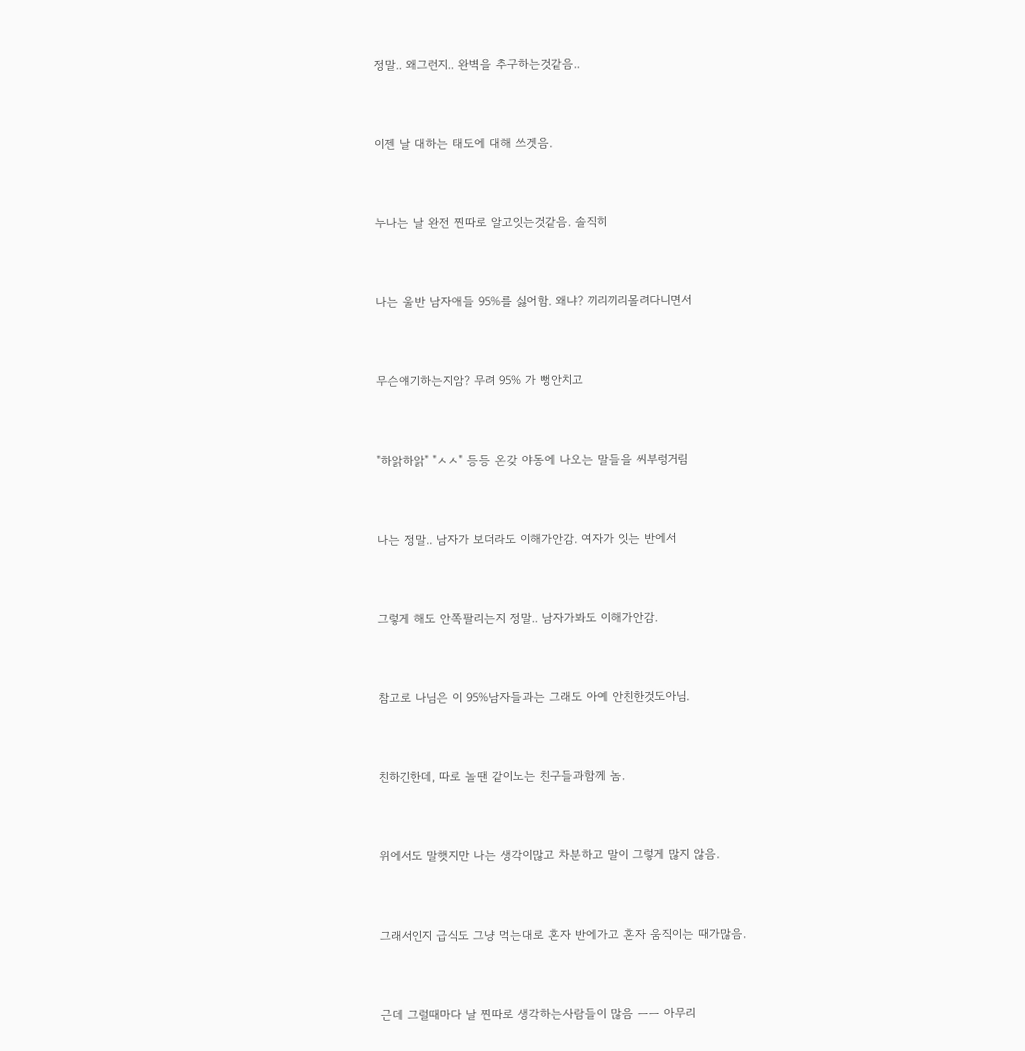정말.. 왜그런지.. 완벽을 추구하는것같음..



이젠 날 대하는 태도에 대해 쓰겟음.



누나는 날 완전 찐따로 알고잇는것같음. 솔직히



나는 울반 남자애들 95%를 싫어함. 왜냐? 끼리끼리몰려다니면서



무슨얘기하는지암? 무려 95% 가 뻥안치고



"하앍하앍" "ㅅㅅ" 등등 온갖 야동에 나오는 말들을 씨부렁거림



나는 정말.. 남자가 보더라도 이해가안감. 여자가 잇는 반에서



그렇게 해도 안쪽팔리는지 정말.. 남자가봐도 이해가안감.



참고로 나님은 이 95%남자들과는 그래도 아예 안친한것도아님.



친하긴한데, 따로 놀땐 같이노는 친구들과함께 놈.



위에서도 말햇지만 나는 생각이많고 차분하고 말이 그렇게 많지 않음.



그래서인지 급식도 그냥 먹는대로 혼자 반에가고 혼자 움직이는 때가많음.



근데 그럴때마다 날 찐따로 생각하는사람들이 많음 ㅡㅡ 아무리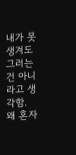내가 못생겨도 그러는건 아니라고 생각함. 왜 혼자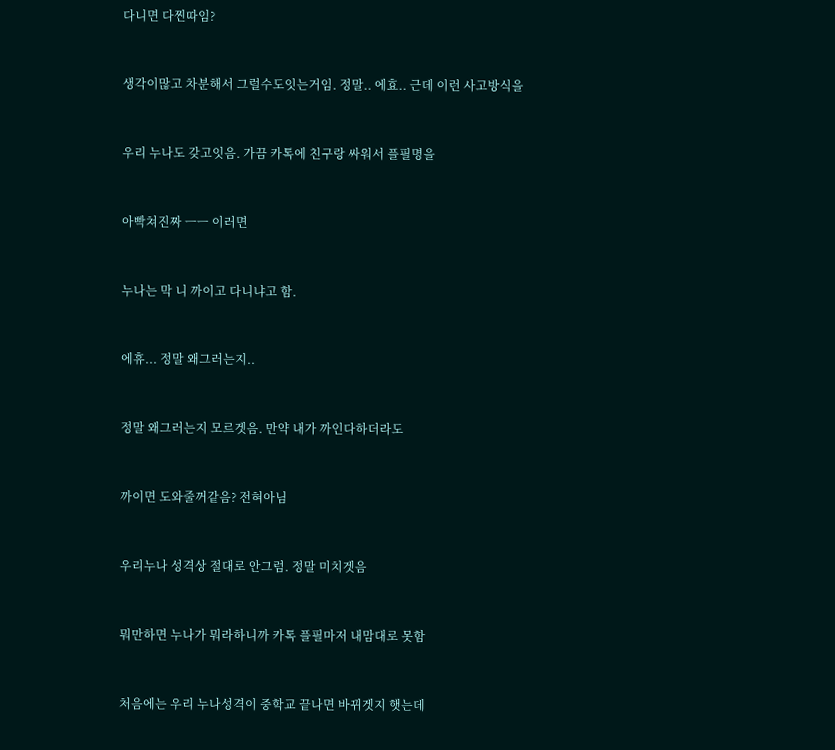다니면 다찐따임?



생각이많고 차분해서 그럴수도잇는거임. 정말.. 에효.. 근데 이런 사고방식을



우리 누나도 갖고잇음. 가끔 카톡에 친구랑 싸워서 플필명을



아빡쳐진짜 ㅡㅡ 이러면



누나는 막 니 까이고 다니냐고 함.



에휴... 정말 왜그러는지..



정말 왜그러는지 모르겟음. 만약 내가 까인다하더라도



까이면 도와줄꺼같음? 전혀아님



우리누나 성격상 절대로 안그럼. 정말 미치겟음



뭐만하면 누나가 뭐라하니까 카톡 플필마저 내맘대로 못함



처음에는 우리 누나성격이 중학교 끝나면 바뀌겟지 햇는데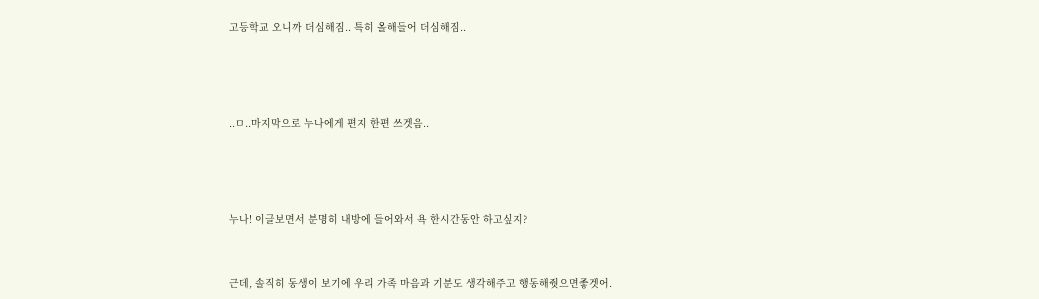고등학교 오니까 더심해짐.. 특히 올해들어 더심해짐..





..ㅁ..마지막으로 누나에게 편지 한편 쓰겟음..





누나! 이글보면서 분명히 내방에 들어와서 욕 한시간동안 하고싶지?



근데, 솔직히 동생이 보기에 우리 가족 마음과 기분도 생각해주고 행동해줫으면좋겟어.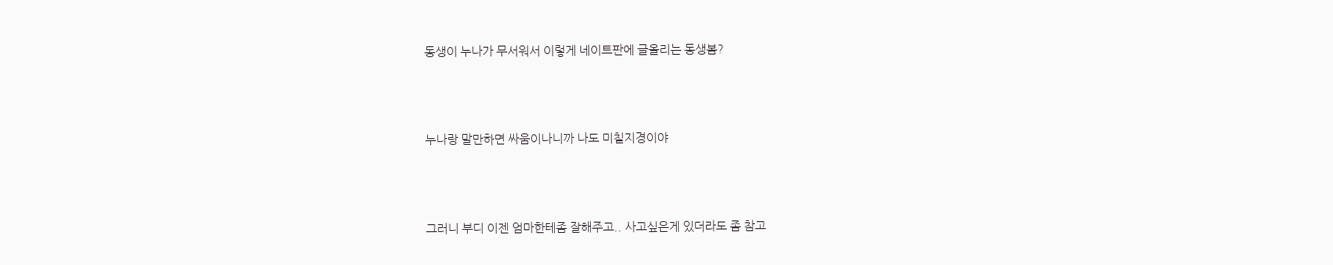동생이 누나가 무서워서 이렇게 네이트판에 글올리는 동생봄?



누나랑 말만하면 싸움이나니까 나도 미칠지경이야



그러니 부디 이젠 엄마한테좀 잘해주고.. 사고싶은게 있더라도 좀 참고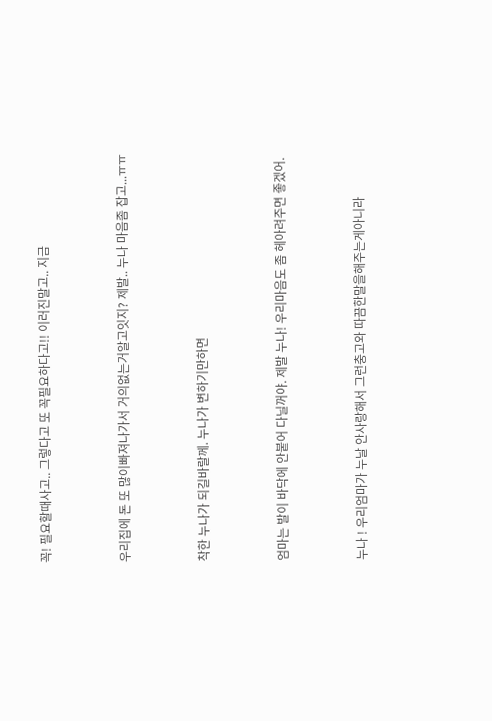꼭! 필요할때사고.. 그렇다고 또 꼭필요하다고!! 이러진말고.. 지금



우리집에 돈 또 많이빠져나가서 거의없는거알고잇지? 제발.. 누나 마음좀 잡고...ㅠㅠ



착한 누나가 되길바랄께. 누나가 변하기만하면



엄마는 발이 바닥에 안붙어 다닐꺼야. 제발 누나! 우리마음도 좀 헤아려주면 좋겠어.



누나 ! 우리엄마가 누날 안사랑해서 그런충고와 따끔한말을해주는게아니라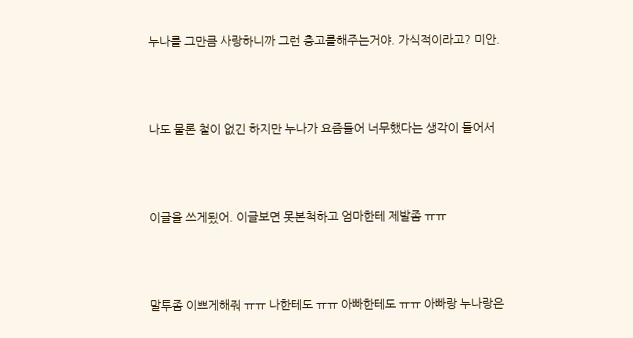누나를 그만큼 사랑하니까 그런 충고를해주는거야. 가식적이라고? 미안.



나도 물론 철이 없긴 하지만 누나가 요즘들어 너무했다는 생각이 들어서



이글을 쓰게됬어. 이글보면 못본척하고 엄마한테 제발좀 ㅠㅠ



말투좀 이쁘게해줘 ㅠㅠ 나한테도 ㅠㅠ 아빠한테도 ㅠㅠ 아빠랑 누나랑은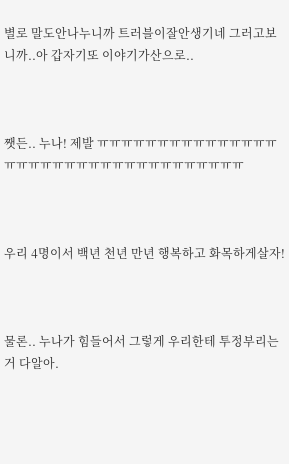별로 말도안나누니까 트러블이잘안생기네 그러고보니까..아 갑자기또 이야기가산으로..



쨋든.. 누나! 제발 ㅠㅠㅠㅠㅠㅠㅠㅠㅠㅠㅠㅠㅠㅠㅠㅠㅠㅠㅠㅠㅠㅠㅠㅠㅠㅠㅠㅠㅠㅠㅠㅠㅠㅠㅠ



우리 4명이서 백년 천년 만년 행복하고 화목하게살자!



물론.. 누나가 힘들어서 그렇게 우리한테 투정부리는거 다알아.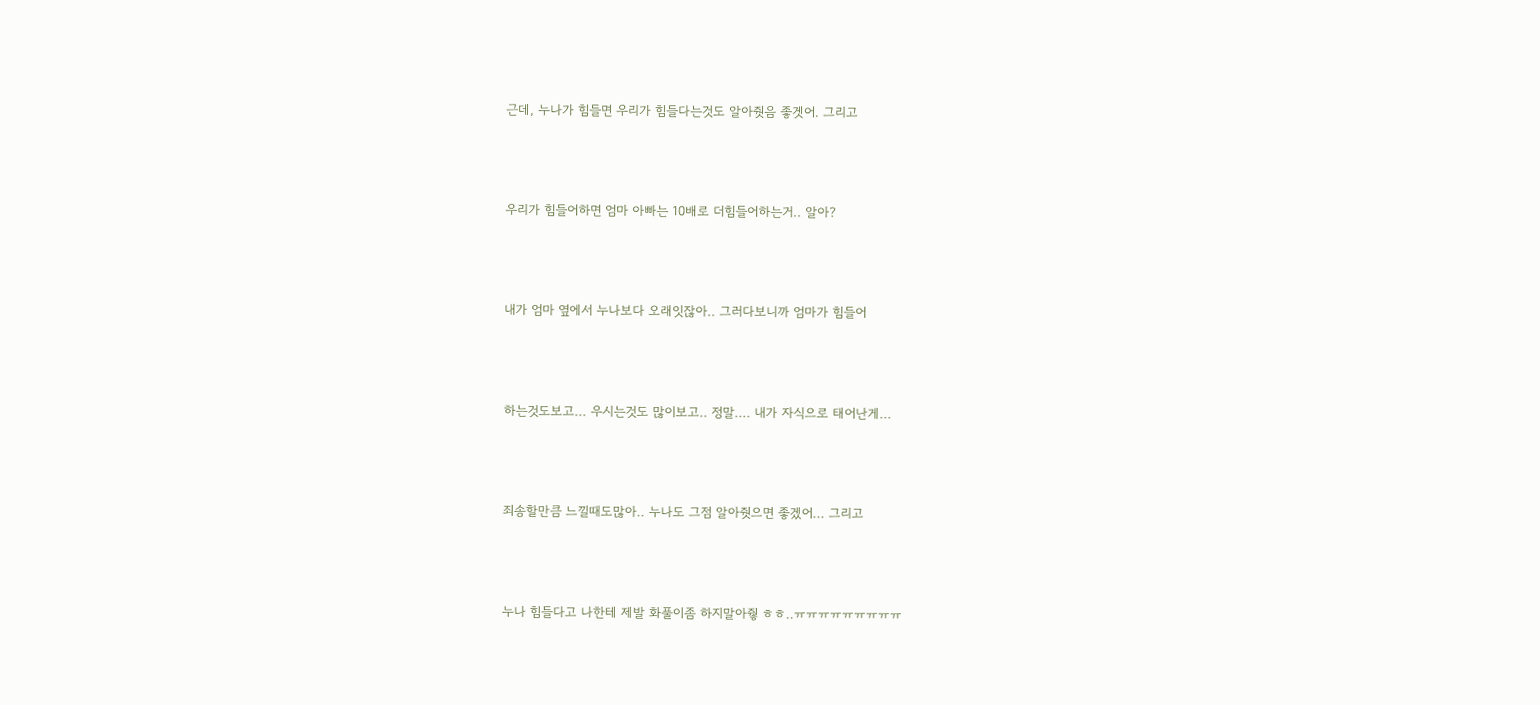근데, 누나가 힘들면 우리가 힘들다는것도 알아줫음 좋겟어. 그리고



우리가 힘들어하면 엄마 아빠는 10배로 더힘들어하는거.. 알아?



내가 엄마 옆에서 누나보다 오래잇잖아.. 그러다보니까 엄마가 힘들어



하는것도보고... 우시는것도 많이보고.. 정말.... 내가 자식으로 태어난게...



죄송할만큼 느낄때도많아.. 누나도 그점 알아줫으면 좋겠어... 그리고



누나 힘들다고 나한테 제발 화풀이좀 하지말아줳 ㅎㅎ..ㅠㅠㅠㅠㅠㅠㅠㅠㅠ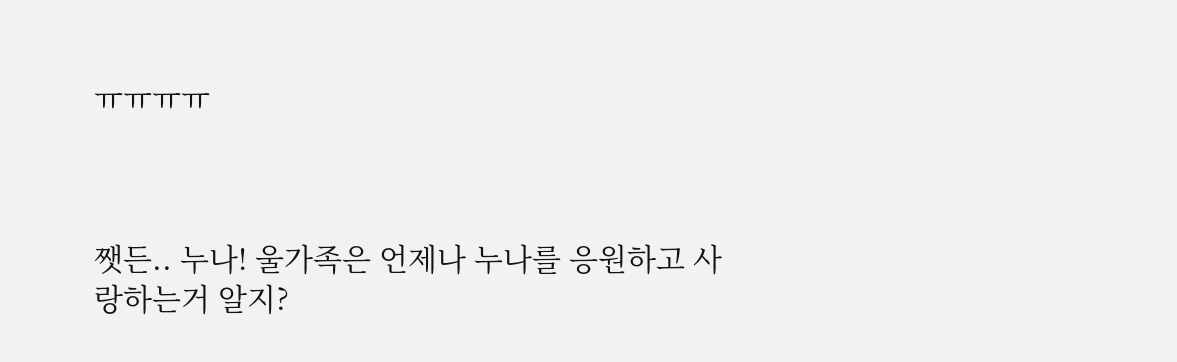ㅠㅠㅠㅠ



쨋든.. 누나! 울가족은 언제나 누나를 응원하고 사랑하는거 알지?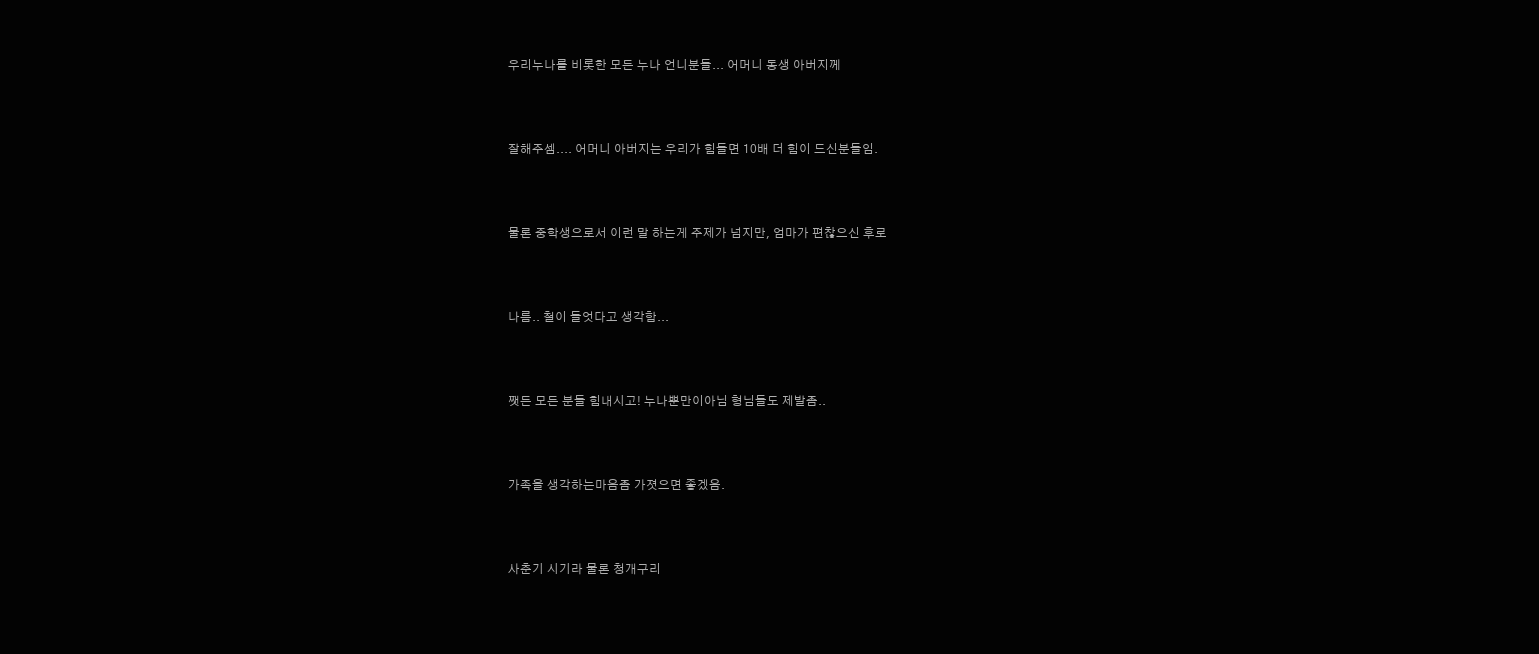우리누나를 비롯한 모든 누나 언니분들... 어머니 동생 아버지께



잘해주셈.... 어머니 아버지는 우리가 힘들면 10배 더 힘이 드신분들임.



물론 중학생으로서 이런 말 하는게 주제가 넘지만, 엄마가 편찮으신 후로



나름.. 철이 들엇다고 생각함...



쨋든 모든 분들 힘내시고! 누나뿐만이아님 형님들도 제발좀..



가족을 생각하는마음좀 가졋으면 좋겠음.



사춘기 시기라 물론 청개구리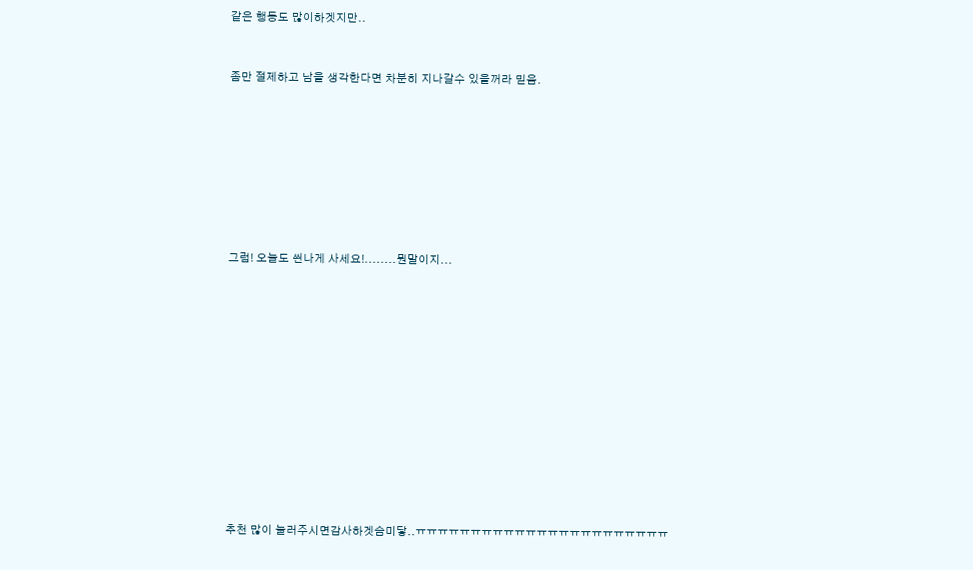같은 행동도 많이하겟지만..



좀만 절제하고 남을 생각한다면 차분히 지나갈수 있을꺼라 믿음.











그럼! 오늘도 씐나게 사세요!........뭔말이지...

















추천 많이 눌러주시면감사하겟슴미닿..ㅠㅠㅠㅠㅠㅠㅠㅠㅠㅠㅠㅠㅠㅠㅠㅠㅠㅠㅠㅠㅠㅠㅠ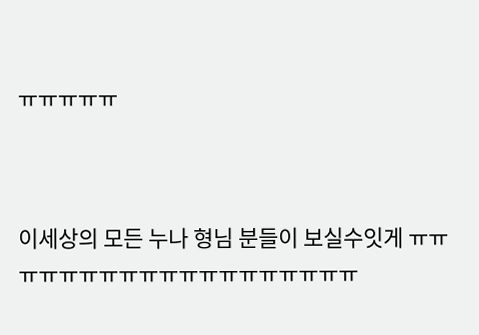ㅠㅠㅠㅠㅠ



이세상의 모든 누나 형님 분들이 보실수잇게 ㅠㅠㅠㅠㅠㅠㅠㅠㅠㅠㅠㅠㅠㅠㅠㅠㅠㅠㅠ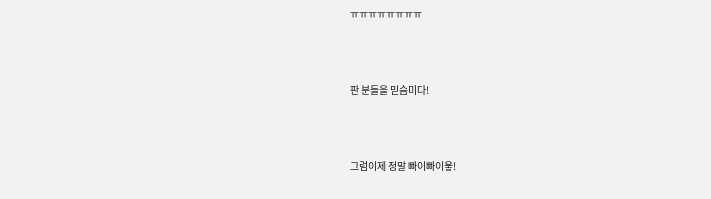ㅠㅠㅠㅠㅠㅠㅠㅠ



판 분들을 믿슴미다!



그럼이제 정말 빠이빠이욯!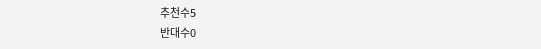추천수5
반대수0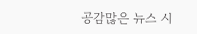공감많은 뉴스 시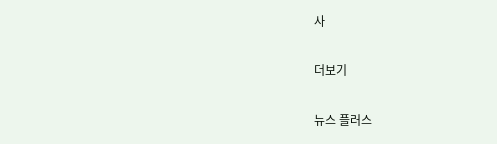사

더보기

뉴스 플러스